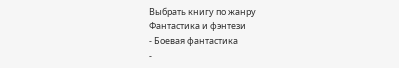Выбрать книгу по жанру
Фантастика и фэнтези
- Боевая фантастика
-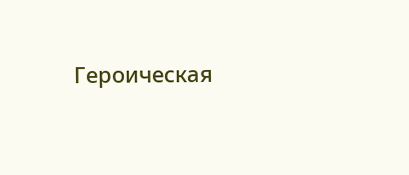Героическая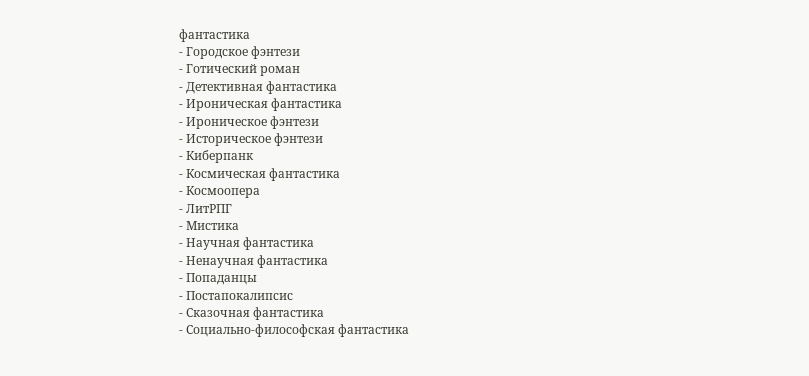фантастика
- Городское фэнтези
- Готический роман
- Детективная фантастика
- Ироническая фантастика
- Ироническое фэнтези
- Историческое фэнтези
- Киберпанк
- Космическая фантастика
- Космоопера
- ЛитРПГ
- Мистика
- Научная фантастика
- Ненаучная фантастика
- Попаданцы
- Постапокалипсис
- Сказочная фантастика
- Социально-философская фантастика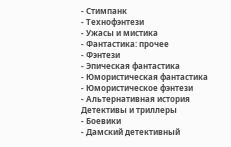- Стимпанк
- Технофэнтези
- Ужасы и мистика
- Фантастика: прочее
- Фэнтези
- Эпическая фантастика
- Юмористическая фантастика
- Юмористическое фэнтези
- Альтернативная история
Детективы и триллеры
- Боевики
- Дамский детективный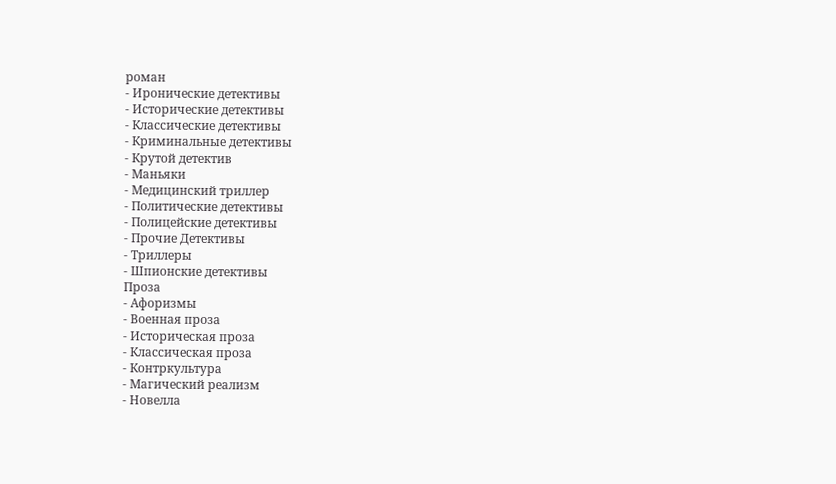роман
- Иронические детективы
- Исторические детективы
- Классические детективы
- Криминальные детективы
- Крутой детектив
- Маньяки
- Медицинский триллер
- Политические детективы
- Полицейские детективы
- Прочие Детективы
- Триллеры
- Шпионские детективы
Проза
- Афоризмы
- Военная проза
- Историческая проза
- Классическая проза
- Контркультура
- Магический реализм
- Новелла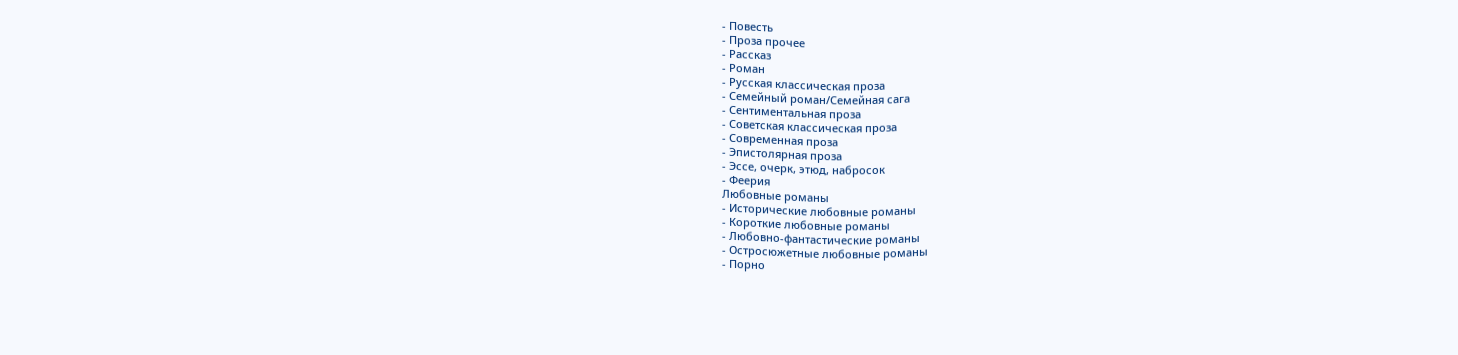- Повесть
- Проза прочее
- Рассказ
- Роман
- Русская классическая проза
- Семейный роман/Семейная сага
- Сентиментальная проза
- Советская классическая проза
- Современная проза
- Эпистолярная проза
- Эссе, очерк, этюд, набросок
- Феерия
Любовные романы
- Исторические любовные романы
- Короткие любовные романы
- Любовно-фантастические романы
- Остросюжетные любовные романы
- Порно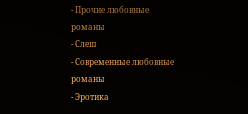- Прочие любовные романы
- Слеш
- Современные любовные романы
- Эротика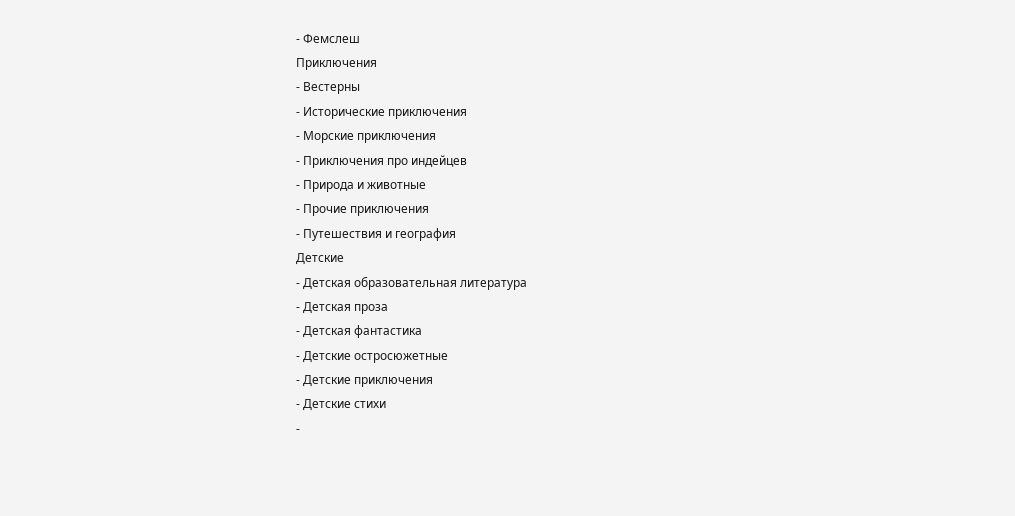- Фемслеш
Приключения
- Вестерны
- Исторические приключения
- Морские приключения
- Приключения про индейцев
- Природа и животные
- Прочие приключения
- Путешествия и география
Детские
- Детская образовательная литература
- Детская проза
- Детская фантастика
- Детские остросюжетные
- Детские приключения
- Детские стихи
-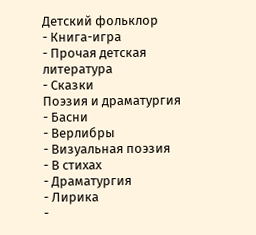Детский фольклор
- Книга-игра
- Прочая детская литература
- Сказки
Поэзия и драматургия
- Басни
- Верлибры
- Визуальная поэзия
- В стихах
- Драматургия
- Лирика
-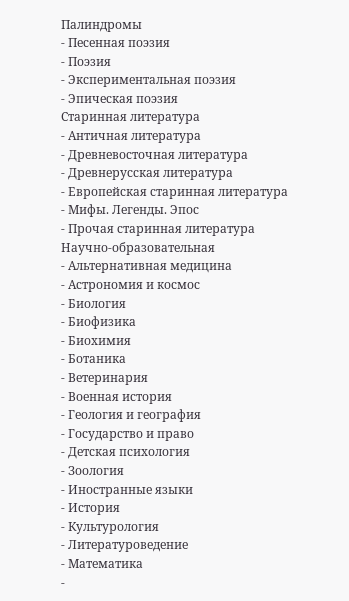Палиндромы
- Песенная поэзия
- Поэзия
- Экспериментальная поэзия
- Эпическая поэзия
Старинная литература
- Античная литература
- Древневосточная литература
- Древнерусская литература
- Европейская старинная литература
- Мифы. Легенды. Эпос
- Прочая старинная литература
Научно-образовательная
- Альтернативная медицина
- Астрономия и космос
- Биология
- Биофизика
- Биохимия
- Ботаника
- Ветеринария
- Военная история
- Геология и география
- Государство и право
- Детская психология
- Зоология
- Иностранные языки
- История
- Культурология
- Литературоведение
- Математика
-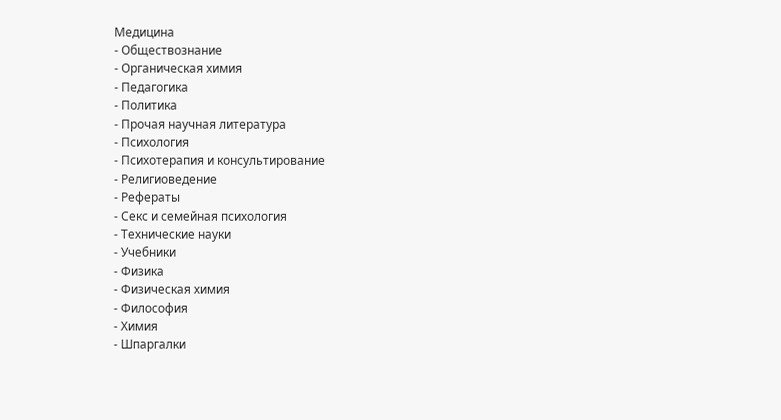Медицина
- Обществознание
- Органическая химия
- Педагогика
- Политика
- Прочая научная литература
- Психология
- Психотерапия и консультирование
- Религиоведение
- Рефераты
- Секс и семейная психология
- Технические науки
- Учебники
- Физика
- Физическая химия
- Философия
- Химия
- Шпаргалки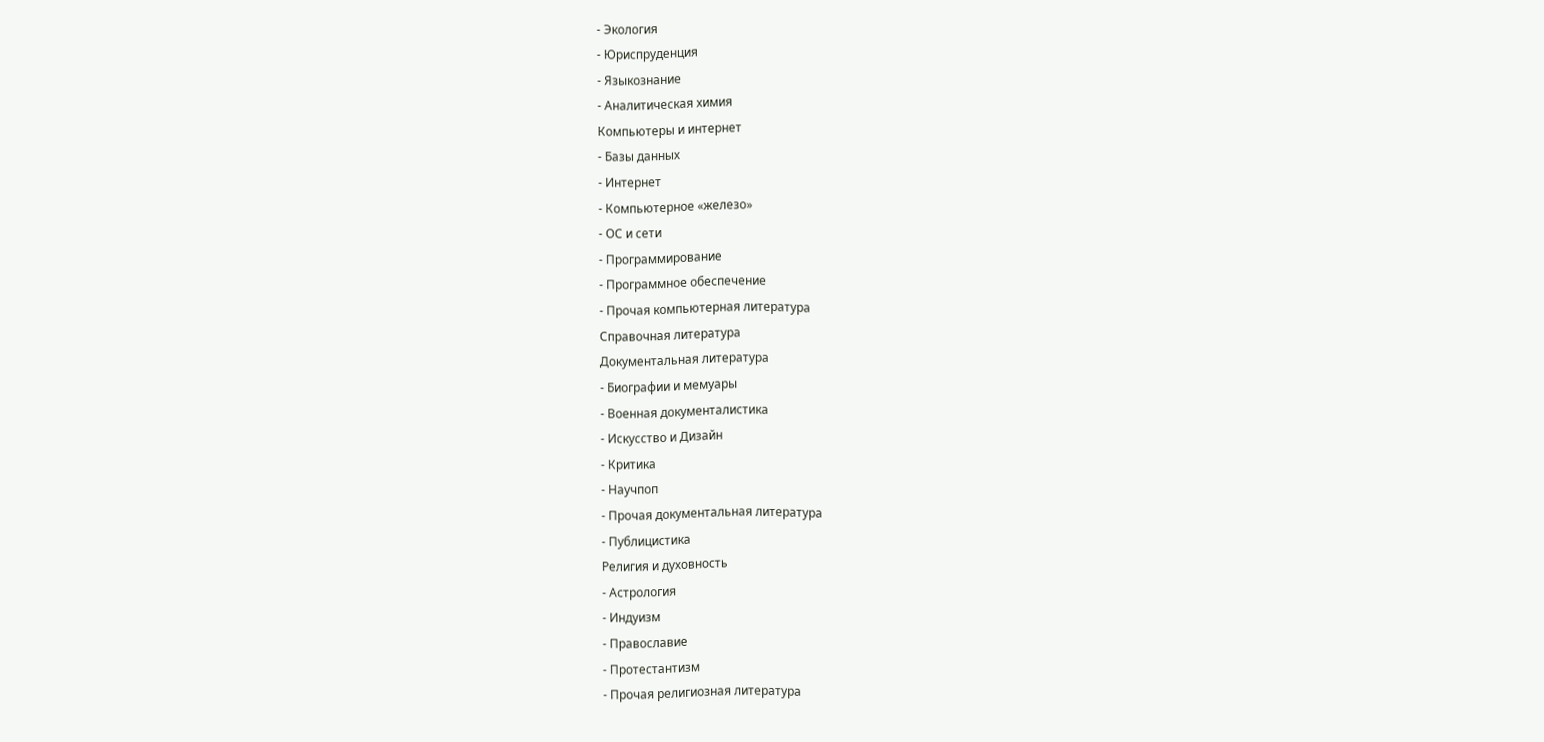- Экология
- Юриспруденция
- Языкознание
- Аналитическая химия
Компьютеры и интернет
- Базы данных
- Интернет
- Компьютерное «железо»
- ОС и сети
- Программирование
- Программное обеспечение
- Прочая компьютерная литература
Справочная литература
Документальная литература
- Биографии и мемуары
- Военная документалистика
- Искусство и Дизайн
- Критика
- Научпоп
- Прочая документальная литература
- Публицистика
Религия и духовность
- Астрология
- Индуизм
- Православие
- Протестантизм
- Прочая религиозная литература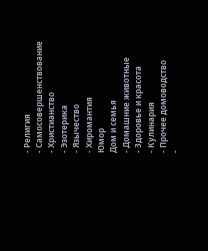- Религия
- Самосовершенствование
- Христианство
- Эзотерика
- Язычество
- Хиромантия
Юмор
Дом и семья
- Домашние животные
- Здоровье и красота
- Кулинария
- Прочее домоводство
-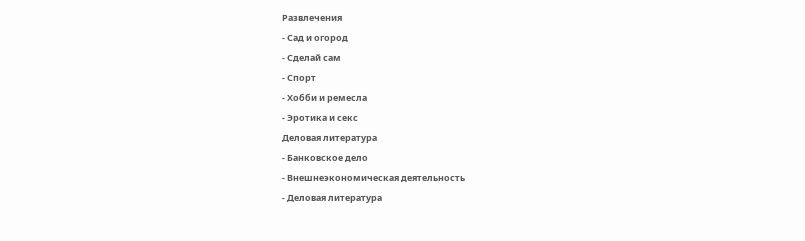Развлечения
- Сад и огород
- Сделай сам
- Спорт
- Хобби и ремесла
- Эротика и секс
Деловая литература
- Банковское дело
- Внешнеэкономическая деятельность
- Деловая литература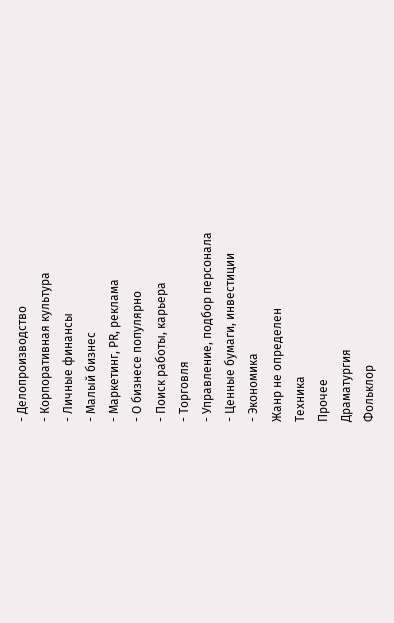- Делопроизводство
- Корпоративная культура
- Личные финансы
- Малый бизнес
- Маркетинг, PR, реклама
- О бизнесе популярно
- Поиск работы, карьера
- Торговля
- Управление, подбор персонала
- Ценные бумаги, инвестиции
- Экономика
Жанр не определен
Техника
Прочее
Драматургия
Фольклор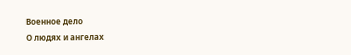Военное дело
О людях и ангелах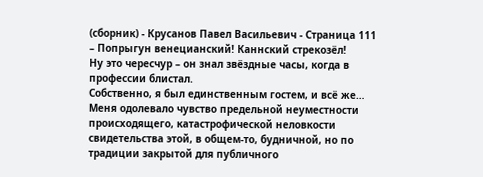(сборник) - Крусанов Павел Васильевич - Страница 111
– Попрыгун венецианский! Каннский стрекозёл!
Ну это чересчур – он знал звёздные часы, когда в профессии блистал.
Собственно, я был единственным гостем, и всё же… Меня одолевало чувство предельной неуместности происходящего, катастрофической неловкости свидетельства этой, в общем-то, будничной, но по традиции закрытой для публичного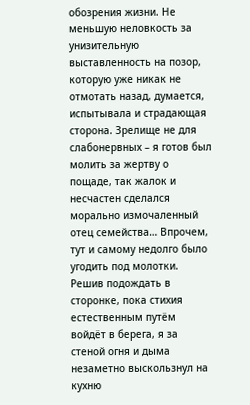обозрения жизни. Не меньшую неловкость за унизительную выставленность на позор, которую уже никак не отмотать назад, думается, испытывала и страдающая сторона. Зрелище не для слабонервных – я готов был молить за жертву о пощаде, так жалок и несчастен сделался морально измочаленный отец семейства… Впрочем, тут и самому недолго было угодить под молотки.
Решив подождать в сторонке, пока стихия естественным путём войдёт в берега, я за стеной огня и дыма незаметно выскользнул на кухню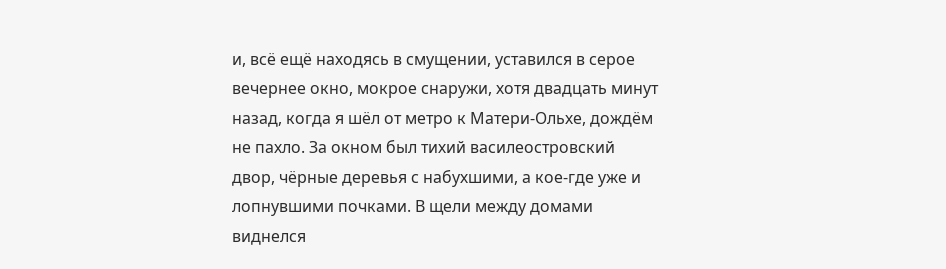и, всё ещё находясь в смущении, уставился в серое вечернее окно, мокрое снаружи, хотя двадцать минут назад, когда я шёл от метро к Матери-Ольхе, дождём не пахло. За окном был тихий василеостровский двор, чёрные деревья с набухшими, а кое-где уже и лопнувшими почками. В щели между домами виднелся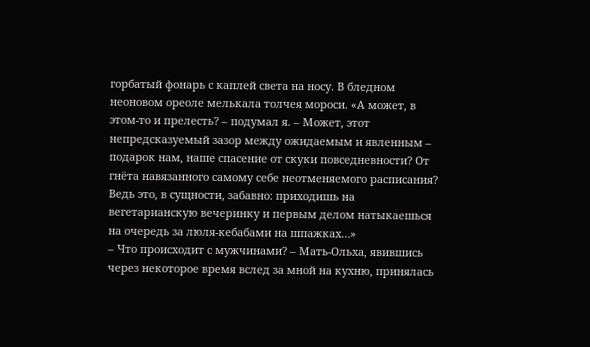горбатый фонарь с каплей света на носу. В бледном неоновом ореоле мелькала толчея мороси. «А может, в этом-то и прелесть? – подумал я. – Может, этот непредсказуемый зазор между ожидаемым и явленным – подарок нам, наше спасение от скуки повседневности? От гнёта навязанного самому себе неотменяемого расписания? Ведь это, в сущности, забавно: приходишь на вегетарианскую вечеринку и первым делом натыкаешься на очередь за люля-кебабами на шпажках…»
– Что происходит с мужчинами? – Мать-Ольха, явившись через некоторое время вслед за мной на кухню, принялась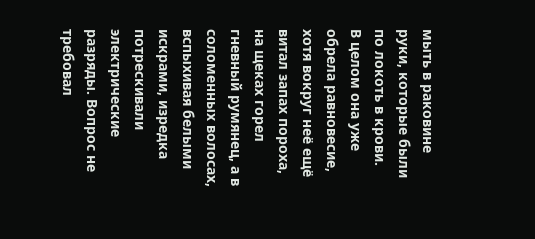мыть в раковине руки, которые были по локоть в крови.
В целом она уже обрела равновесие, хотя вокруг неё ещё витал запах пороха, на щеках горел гневный румянец, а в соломенных волосах, вспыхивая белыми искрами, изредка потрескивали электрические разряды. Вопрос не требовал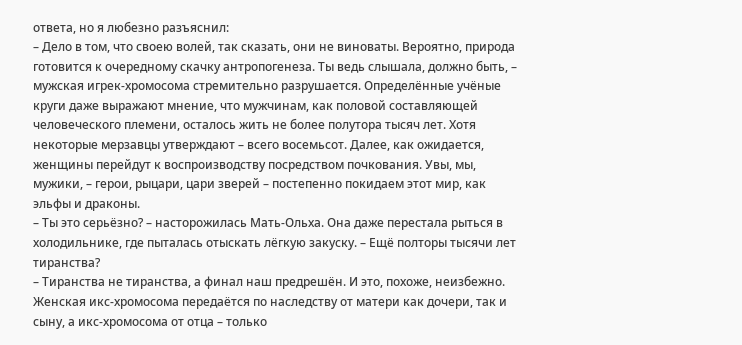ответа, но я любезно разъяснил:
– Дело в том, что своею волей, так сказать, они не виноваты. Вероятно, природа готовится к очередному скачку антропогенеза. Ты ведь слышала, должно быть, – мужская игрек-хромосома стремительно разрушается. Определённые учёные круги даже выражают мнение, что мужчинам, как половой составляющей человеческого племени, осталось жить не более полутора тысяч лет. Хотя некоторые мерзавцы утверждают – всего восемьсот. Далее, как ожидается, женщины перейдут к воспроизводству посредством почкования. Увы, мы, мужики, – герои, рыцари, цари зверей – постепенно покидаем этот мир, как эльфы и драконы.
– Ты это серьёзно? – насторожилась Мать-Ольха. Она даже перестала рыться в холодильнике, где пыталась отыскать лёгкую закуску. – Ещё полторы тысячи лет тиранства?
– Тиранства не тиранства, а финал наш предрешён. И это, похоже, неизбежно. Женская икс-хромосома передаётся по наследству от матери как дочери, так и сыну, а икс-хромосома от отца – только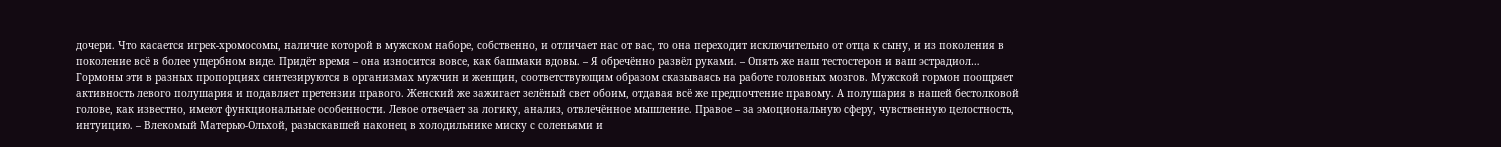дочери. Что касается игрек-хромосомы, наличие которой в мужском наборе, собственно, и отличает нас от вас, то она переходит исключительно от отца к сыну, и из поколения в поколение всё в более ущербном виде. Придёт время – она износится вовсе, как башмаки вдовы. – Я обречённо развёл руками. – Опять же наш тестостерон и ваш эстрадиол… Гормоны эти в разных пропорциях синтезируются в организмах мужчин и женщин, соответствующим образом сказываясь на работе головных мозгов. Мужской гормон поощряет активность левого полушария и подавляет претензии правого. Женский же зажигает зелёный свет обоим, отдавая всё же предпочтение правому. А полушария в нашей бестолковой голове, как известно, имеют функциональные особенности. Левое отвечает за логику, анализ, отвлечённое мышление. Правое – за эмоциональную сферу, чувственную целостность, интуицию. – Влекомый Матерью-Ольхой, разыскавшей наконец в холодильнике миску с соленьями и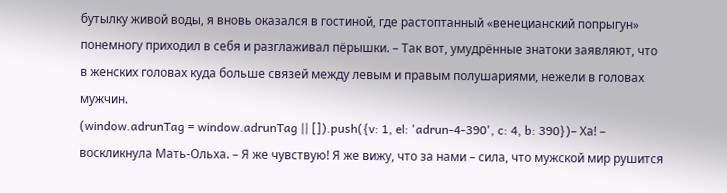бутылку живой воды, я вновь оказался в гостиной, где растоптанный «венецианский попрыгун» понемногу приходил в себя и разглаживал пёрышки. – Так вот, умудрённые знатоки заявляют, что в женских головах куда больше связей между левым и правым полушариями, нежели в головах мужчин.
(window.adrunTag = window.adrunTag || []).push({v: 1, el: 'adrun-4-390', c: 4, b: 390})– Ха! – воскликнула Мать-Ольха. – Я же чувствую! Я же вижу, что за нами – сила, что мужской мир рушится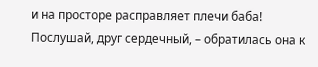и на просторе расправляет плечи баба! Послушай, друг сердечный, – обратилась она к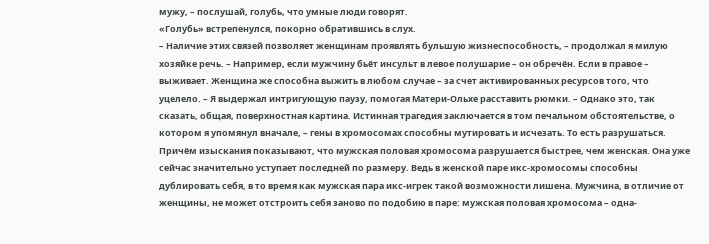мужу, – послушай, голубь, что умные люди говорят.
«Голубь» встрепенулся, покорно обратившись в слух.
– Наличие этих связей позволяет женщинам проявлять бульшую жизнеспособность, – продолжал я милую хозяйке речь. – Например, если мужчину бьёт инсульт в левое полушарие – он обречён. Если в правое – выживает. Женщина же способна выжить в любом случае – за счет активированных ресурсов того, что уцелело. – Я выдержал интригующую паузу, помогая Матери-Ольхе расставить рюмки. – Однако это, так сказать, общая, поверхностная картина. Истинная трагедия заключается в том печальном обстоятельстве, о котором я упомянул вначале, – гены в хромосомах способны мутировать и исчезать. То есть разрушаться. Причём изыскания показывают, что мужская половая хромосома разрушается быстрее, чем женская. Она уже сейчас значительно уступает последней по размеру. Ведь в женской паре икс-хромосомы способны дублировать себя, в то время как мужская пара икс-игрек такой возможности лишена. Мужчина, в отличие от женщины, не может отстроить себя заново по подобию в паре: мужская половая хромосома – одна-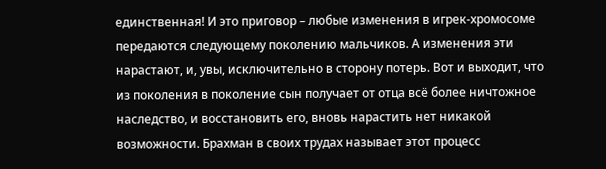единственная! И это приговор – любые изменения в игрек-хромосоме передаются следующему поколению мальчиков. А изменения эти нарастают, и, увы, исключительно в сторону потерь. Вот и выходит, что из поколения в поколение сын получает от отца всё более ничтожное наследство, и восстановить его, вновь нарастить нет никакой возможности. Брахман в своих трудах называет этот процесс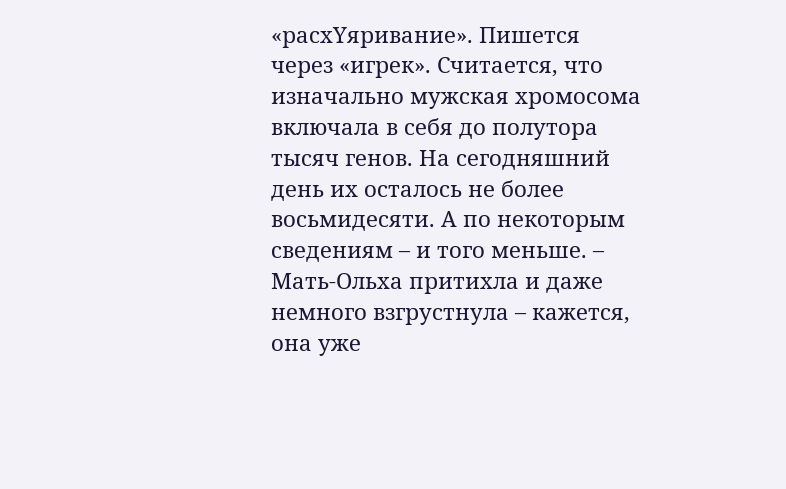«расхYяривание». Пишется через «игрек». Считается, что изначально мужская хромосома включала в себя до полутора тысяч генов. На сегодняшний день их осталось не более восьмидесяти. А по некоторым сведениям – и того меньше. – Мать-Ольха притихла и даже немного взгрустнула – кажется, она уже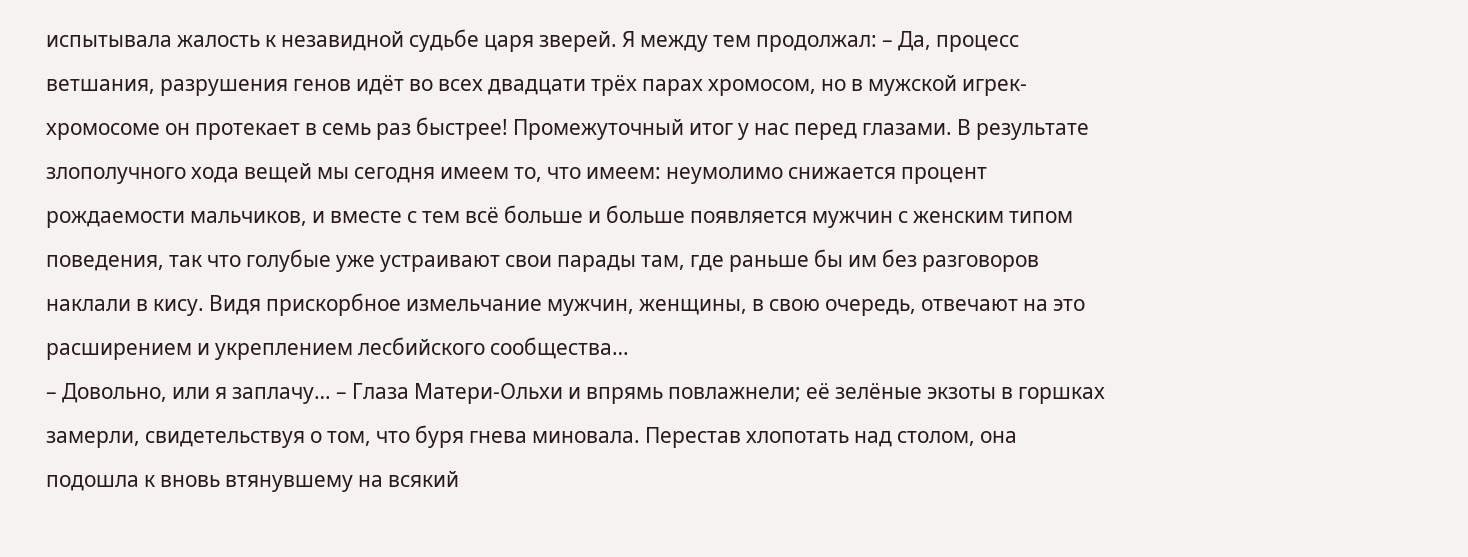испытывала жалость к незавидной судьбе царя зверей. Я между тем продолжал: – Да, процесс ветшания, разрушения генов идёт во всех двадцати трёх парах хромосом, но в мужской игрек-хромосоме он протекает в семь раз быстрее! Промежуточный итог у нас перед глазами. В результате злополучного хода вещей мы сегодня имеем то, что имеем: неумолимо снижается процент рождаемости мальчиков, и вместе с тем всё больше и больше появляется мужчин с женским типом поведения, так что голубые уже устраивают свои парады там, где раньше бы им без разговоров наклали в кису. Видя прискорбное измельчание мужчин, женщины, в свою очередь, отвечают на это расширением и укреплением лесбийского сообщества…
– Довольно, или я заплачу… – Глаза Матери-Ольхи и впрямь повлажнели; её зелёные экзоты в горшках замерли, свидетельствуя о том, что буря гнева миновала. Перестав хлопотать над столом, она подошла к вновь втянувшему на всякий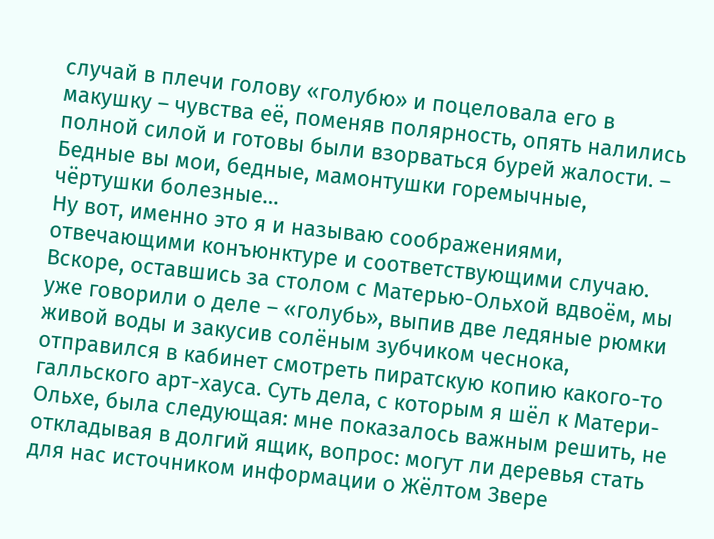случай в плечи голову «голубю» и поцеловала его в макушку – чувства её, поменяв полярность, опять налились полной силой и готовы были взорваться бурей жалости. – Бедные вы мои, бедные, мамонтушки горемычные, чёртушки болезные…
Ну вот, именно это я и называю соображениями, отвечающими конъюнктуре и соответствующими случаю.
Вскоре, оставшись за столом с Матерью-Ольхой вдвоём, мы уже говорили о деле – «голубь», выпив две ледяные рюмки живой воды и закусив солёным зубчиком чеснока, отправился в кабинет смотреть пиратскую копию какого-то галльского арт-хауса. Суть дела, с которым я шёл к Матери-Ольхе, была следующая: мне показалось важным решить, не откладывая в долгий ящик, вопрос: могут ли деревья стать для нас источником информации о Жёлтом Звере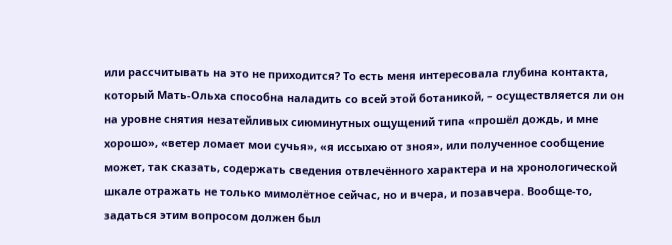или рассчитывать на это не приходится? То есть меня интересовала глубина контакта, который Мать-Ольха способна наладить со всей этой ботаникой, – осуществляется ли он на уровне снятия незатейливых сиюминутных ощущений типа «прошёл дождь, и мне хорошо», «ветер ломает мои сучья», «я иссыхаю от зноя», или полученное сообщение может, так сказать, содержать сведения отвлечённого характера и на хронологической шкале отражать не только мимолётное сейчас, но и вчера, и позавчера. Вообще-то, задаться этим вопросом должен был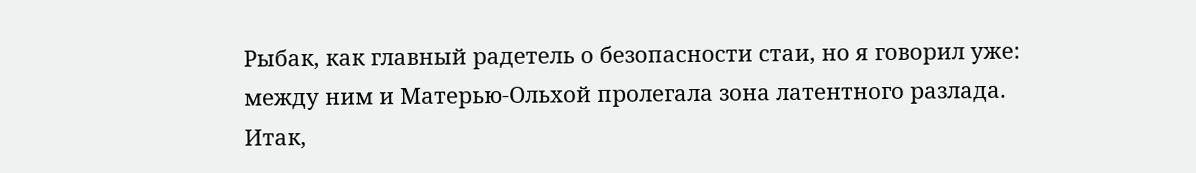Рыбак, как главный радетель о безопасности стаи, но я говорил уже: между ним и Матерью-Ольхой пролегала зона латентного разлада. Итак,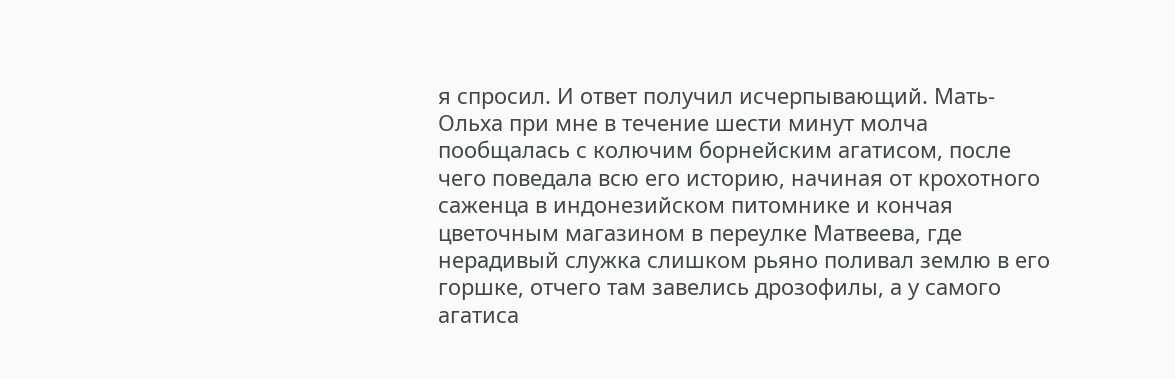я спросил. И ответ получил исчерпывающий. Мать-Ольха при мне в течение шести минут молча пообщалась с колючим борнейским агатисом, после чего поведала всю его историю, начиная от крохотного саженца в индонезийском питомнике и кончая цветочным магазином в переулке Матвеева, где нерадивый служка слишком рьяно поливал землю в его горшке, отчего там завелись дрозофилы, а у самого агатиса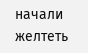начали желтеть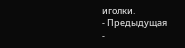иголки.
- Предыдущая
-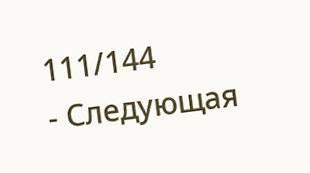111/144
- Следующая